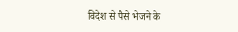विदेश से पैसे भेजने के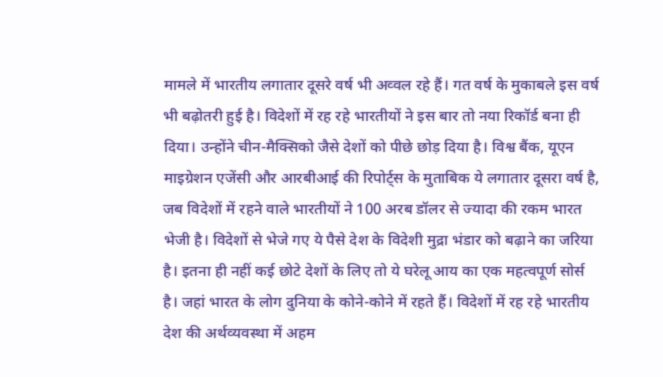मामले में भारतीय लगातार दूसरे वर्ष भी अव्वल रहे हैं। गत वर्ष के मुकाबले इस वर्ष भी बढ़ोतरी हुई है। विदेशों में रह रहे भारतीयों ने इस बार तो नया रिकॉर्ड बना ही दिया। उन्होंने चीन-मैक्सिको जैसे देशों को पीछे छोड़ दिया है। विश्व बैंक, यूएन माइग्रेशन एजेंसी और आरबीआई की रिपोर्ट्स के मुताबिक ये लगातार दूसरा वर्ष है, जब विदेशों में रहने वाले भारतीयों ने 100 अरब डॉलर से ज्यादा की रकम भारत भेजी है। विदेशों से भेजे गए ये पैसे देश के विदेशी मुद्रा भंडार को बढ़ाने का जरिया है। इतना ही नहीं कई छोटे देशों के लिए तो ये घरेलू आय का एक महत्वपूर्ण सोर्स है। जहां भारत के लोग दुनिया के कोने-कोने में रहते हैं। विदेशों में रह रहे भारतीय देश की अर्थव्यवस्था में अहम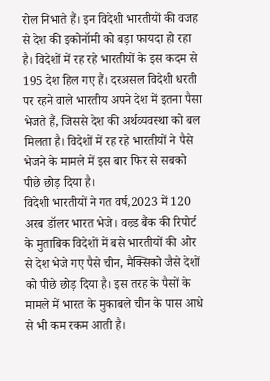रोल निभाते हैं। इन विदेशी भारतीयों की वजह से देश की इकोनॉमी को बड़ा फायदा हो रहा है। विदेशों में रह रहे भारतीयों के इस कदम से 195 देश हिल गए हैं। दरअसल विदेशी धरती पर रहने वाले भारतीय अपने देश में इतना पैसा भेजते हैं, जिससे देश की अर्थव्यवस्था को बल मिलता है। विदेशों में रह रहे भारतीयों ने पैसे भेजने के मामले में इस बार फिर से सबको पीछे छोड़ दिया है।
विदेशी भारतीयों ने गत वर्ष,2023 में 120 अरब डॉलर भारत भेजे। वल्र्ड बैंक की रिपोर्ट के मुताबिक विदेशों में बसे भारतीयों की ओर से देश भेजे गए पैसे चीन, मैक्सिको जैसे देशों को पीछे छोड़ दिया है। इस तरह के पैसों के मामले में भारत के मुकाबले चीन के पास आधे से भी कम रकम आती है।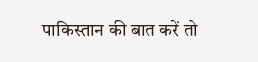पाकिस्तान की बात करें तो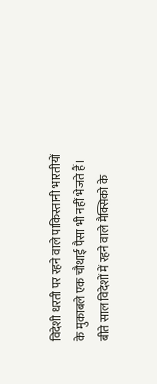विदेशी धरती पर रहने वाले पाकिस्तानी भारतीयों के मुकाबले एक चौथाई पैसा भी नहीं भेजते हैं। बीते साल विदेशों में रहने वाले मैक्सिको के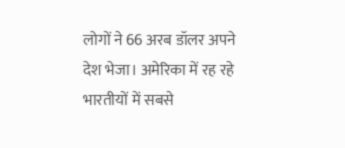लोगों ने 66 अरब डॉलर अपने देश भेजा। अमेरिका में रह रहे भारतीयों में सबसे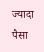ज्यादा पैसा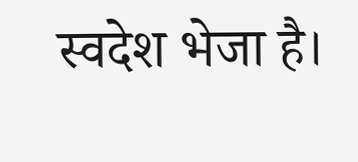स्वदेश भेजा है।